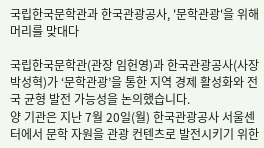국립한국문학관과 한국관광공사, '문학관광'을 위해 머리를 맞대다

국립한국문학관(관장 임헌영)과 한국관광공사(사장 박성혁)가 ‘문학관광’을 통한 지역 경제 활성화와 전국 균형 발전 가능성을 논의했습니다.
양 기관은 지난 7월 20일(월) 한국관광공사 서울센터에서 문학 자원을 관광 컨텐츠로 발전시키기 위한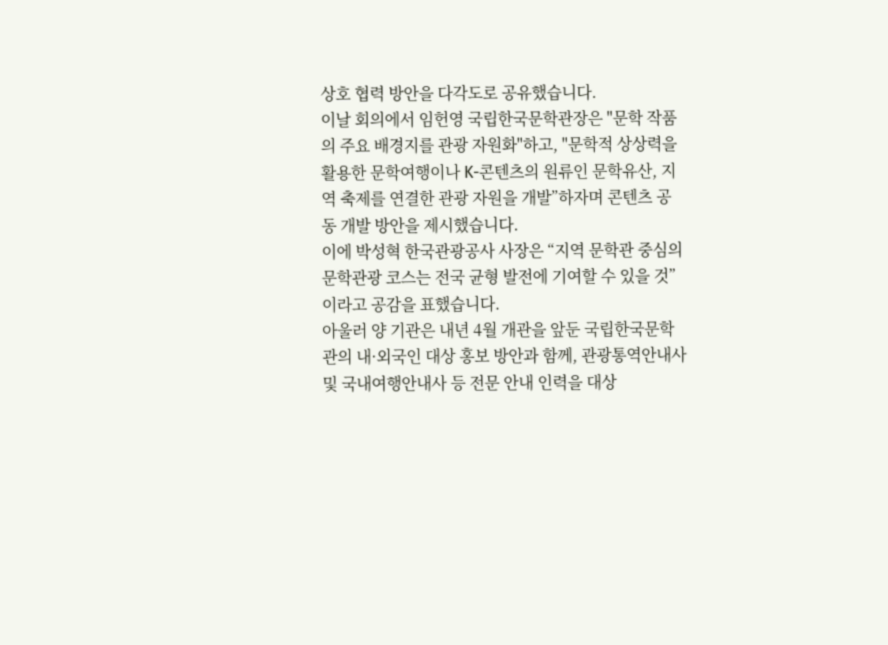상호 협력 방안을 다각도로 공유했습니다.
이날 회의에서 임헌영 국립한국문학관장은 "문학 작품의 주요 배경지를 관광 자원화"하고, "문학적 상상력을 활용한 문학여행이나 K-콘텐츠의 원류인 문학유산, 지역 축제를 연결한 관광 자원을 개발”하자며 콘텐츠 공동 개발 방안을 제시했습니다.
이에 박성혁 한국관광공사 사장은 “지역 문학관 중심의 문학관광 코스는 전국 균형 발전에 기여할 수 있을 것”이라고 공감을 표했습니다.
아울러 양 기관은 내년 4월 개관을 앞둔 국립한국문학관의 내·외국인 대상 홍보 방안과 함께, 관광통역안내사 및 국내여행안내사 등 전문 안내 인력을 대상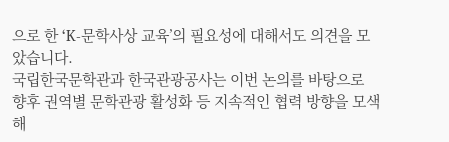으로 한 ‘K-문학사상 교육’의 필요성에 대해서도 의견을 모았습니다.
국립한국문학관과 한국관광공사는 이번 논의를 바탕으로 향후 권역별 문학관광 활성화 등 지속적인 협력 방향을 모색해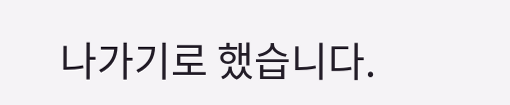나가기로 했습니다.